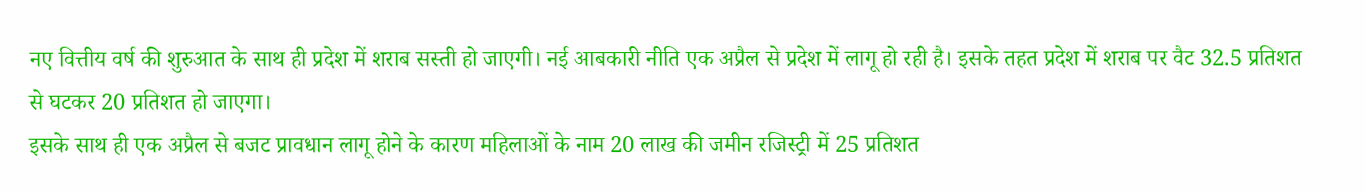नए वित्तीय वर्ष की शुरुआत के साथ ही प्रदेश में शराब सस्ती हो जाएगी। नई आबकारी नीति एक अप्रैल से प्रदेश में लागू हो रही है। इसके तहत प्रदेश में शराब पर वैट 32.5 प्रतिशत से घटकर 20 प्रतिशत हो जाएगा।
इसके साथ ही एक अप्रैल से बजट प्रावधान लागू होने के कारण महिलाओं के नाम 20 लाख की जमीन रजिस्ट्री में 25 प्रतिशत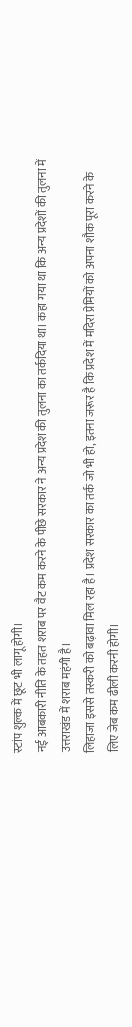स्टांप शुल्क में छूट भी लागू होगी।
नई आबकारी नीति के तहत शराब पर वैट कम करने के पीछे सरकार ने अन्य प्रदेश की तुलना का तर्कदिया था। कहा गया था कि अन्य प्रदेशों की तुलना में उत्तराखंड में शराब महंगी है।
लिहाजा इससे तस्करी को बढ़ावा मिल रहा है। प्रदेश सरकार का तर्क जो भी हो, इतना जरूर है कि प्रदेश में मदिरा प्रेमियों को अपना शौक पूरा करने के लिए जेब कम ढीली करनी होगी।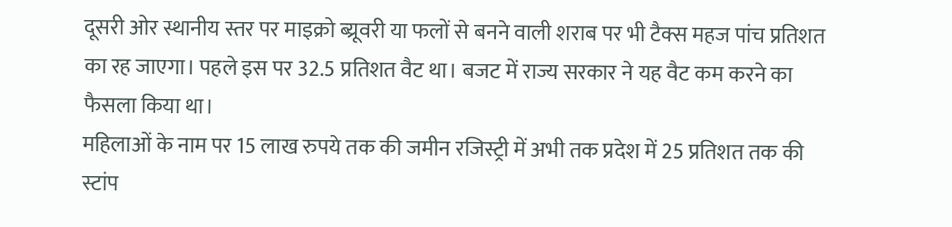दूसरी ओर स्थानीय स्तर पर माइक्रो ब्य्रूवरी या फलों से बनने वाली शराब पर भी टैक्स महज पांच प्रतिशत का रह जाएगा। पहले इस पर 32.5 प्रतिशत वैट था। बजट में राज्य सरकार ने यह वैट कम करने का फैसला किया था।
महिलाओं के नाम पर 15 लाख रुपये तक की जमीन रजिस्ट्री में अभी तक प्रदेश में 25 प्रतिशत तक की स्टांप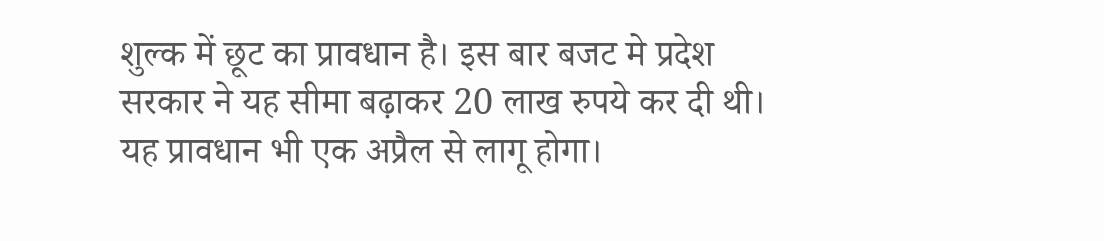शुल्क में छूट का प्रावधान है। इस बार बजट मे प्रदेश सरकार ने यह सीमा बढ़ाकर 20 लाख रुपये कर दी थी। यह प्रावधान भी एक अप्रैल से लागू होगा।